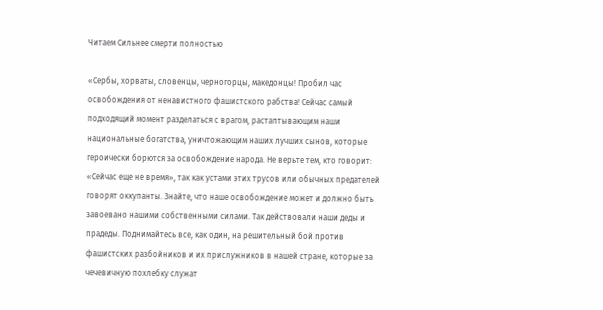Читаем Сильнее смерти полностью

«Сербы, хорваты, словенцы, черногорцы, македонцы! Пробил час освобождения от ненавистного фашистского рабства! Сейчас самый подходящий момент разделаться с врагом, растаптывающим наши национальные богатства, уничтожающим наших лучших сынов, которые героически борются за освобождение народа. Не верьте тем, кто говорит: «Сейчас еще не время», так как устами этих трусов или обычных предателей говорят оккупанты. Знайте, что наше освобождение может и должно быть завоевано нашими собственными силами. Так действовали наши деды и прадеды. Поднимайтесь все, как один, на решительный бой против фашистских разбойников и их прислужников в нашей стране, которые за чечевичную похлебку служат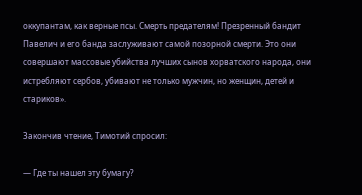оккупантам, как верные псы. Смерть предателям! Презренный бандит Павелич и его банда заслуживают самой позорной смерти. Это они совершают массовые убийства лучших сынов хорватского народа, они истребляют сербов, убивают не только мужчин, но женщин, детей и стариков».

Закончив чтение, Тимотий спросил:

— Где ты нашел эту бумагу?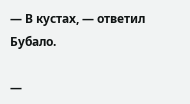— В кустах, — ответил Бубало.

—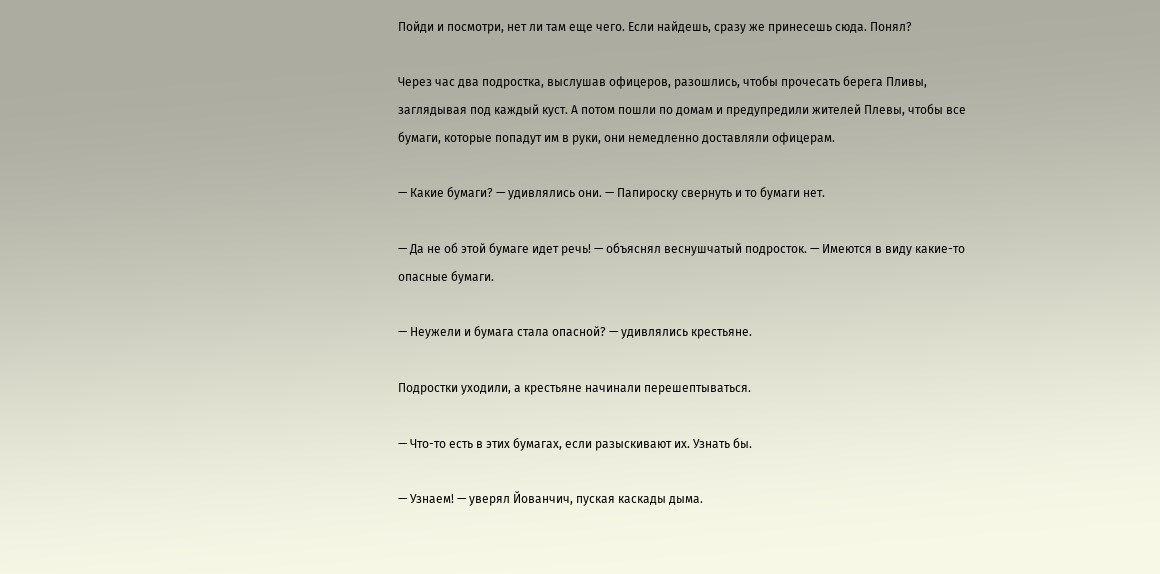Пойди и посмотри, нет ли там еще чего. Если найдешь, сразу же принесешь сюда. Понял?

Через час два подростка, выслушав офицеров, разошлись, чтобы прочесать берега Пливы, заглядывая под каждый куст. А потом пошли по домам и предупредили жителей Плевы, чтобы все бумаги, которые попадут им в руки, они немедленно доставляли офицерам.

— Какие бумаги? — удивлялись они. — Папироску свернуть и то бумаги нет.

— Да не об этой бумаге идет речь! — объяснял веснушчатый подросток. — Имеются в виду какие-то опасные бумаги.

— Неужели и бумага стала опасной? — удивлялись крестьяне.

Подростки уходили, а крестьяне начинали перешептываться.

— Что-то есть в этих бумагах, если разыскивают их. Узнать бы.

— Узнаем! — уверял Йованчич, пуская каскады дыма.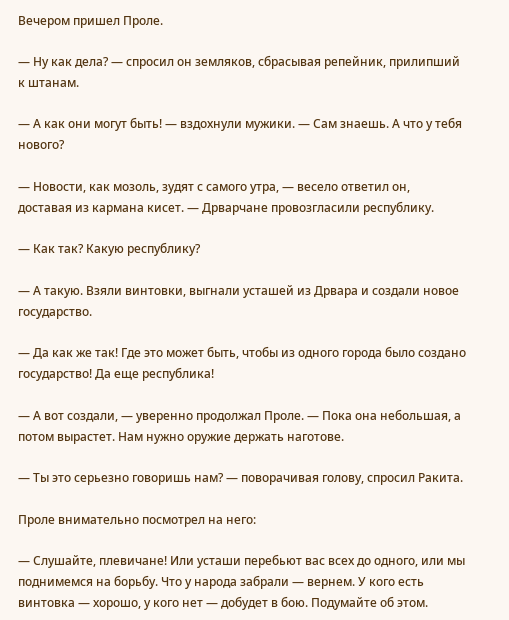Вечером пришел Проле.

— Ну как дела? — спросил он земляков, сбрасывая репейник, прилипший к штанам.

— А как они могут быть! — вздохнули мужики. — Сам знаешь. А что у тебя нового?

— Новости, как мозоль, зудят с самого утра, — весело ответил он, доставая из кармана кисет. — Дрварчане провозгласили республику.

— Как так? Какую республику?

— А такую. Взяли винтовки, выгнали усташей из Дрвара и создали новое государство.

— Да как же так! Где это может быть, чтобы из одного города было создано государство! Да еще республика!

— А вот создали, — уверенно продолжал Проле. — Пока она небольшая, а потом вырастет. Нам нужно оружие держать наготове.

— Ты это серьезно говоришь нам? — поворачивая голову, спросил Ракита.

Проле внимательно посмотрел на него:

— Слушайте, плевичане! Или усташи перебьют вас всех до одного, или мы поднимемся на борьбу. Что у народа забрали — вернем. У кого есть винтовка — хорошо, у кого нет — добудет в бою. Подумайте об этом.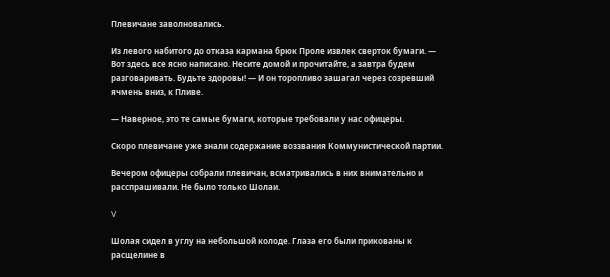Плевичане заволновались.

Из левого набитого до отказа кармана брюк Проле извлек сверток бумаги. — Вот здесь все ясно написано. Несите домой и прочитайте, а завтра будем разговаривать. Будьте здоровы! — И он торопливо зашагал через созревший ячмень вниз, к Пливе.

— Наверное, это те самые бумаги, которые требовали у нас офицеры.

Скоро плевичане уже знали содержание воззвания Коммунистической партии.

Вечером офицеры собрали плевичан, всматривались в них внимательно и расспрашивали. Не было только Шолаи.

V

Шолая сидел в углу на небольшой колоде. Глаза его были прикованы к расщелине в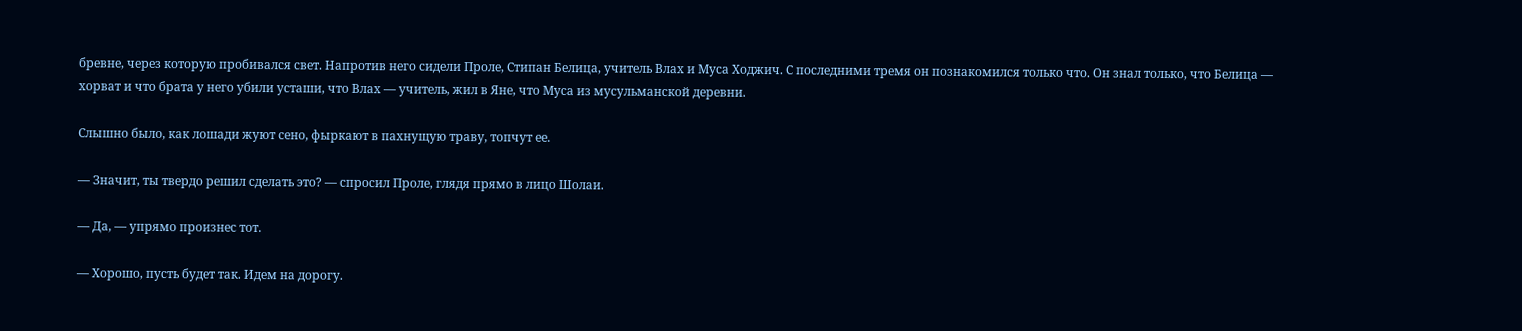бревне, через которую пробивался свет. Напротив него сидели Проле, Стипан Белица, учитель Влах и Муса Ходжич. С последними тремя он познакомился только что. Он знал только, что Белица — хорват и что брата у него убили усташи, что Влах — учитель, жил в Яне, что Муса из мусульманской деревни.

Слышно было, как лошади жуют сено, фыркают в пахнущую траву, топчут ее.

— Значит, ты твердо решил сделать это? — спросил Проле, глядя прямо в лицо Шолаи.

— Да, — упрямо произнес тот.

— Хорошо, пусть будет так. Идем на дорогу.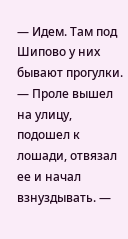— Идем. Там под Шипово у них бывают прогулки. — Проле вышел на улицу, подошел к лошади, отвязал ее и начал взнуздывать. —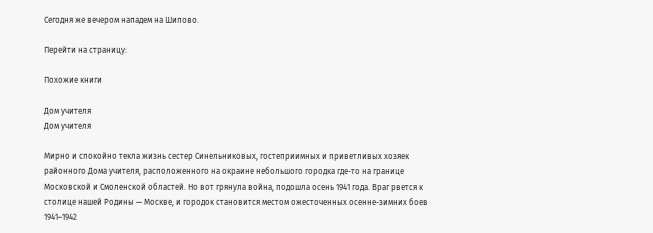Сегодня же вечером нападем на Шипово.

Перейти на страницу:

Похожие книги

Дом учителя
Дом учителя

Мирно и спокойно текла жизнь сестер Синельниковых, гостеприимных и приветливых хозяек районного Дома учителя, расположенного на окраине небольшого городка где-то на границе Московской и Смоленской областей. Но вот грянула война, подошла осень 1941 года. Враг рвется к столице нашей Родины — Москве, и городок становится местом ожесточенных осенне-зимних боев 1941–1942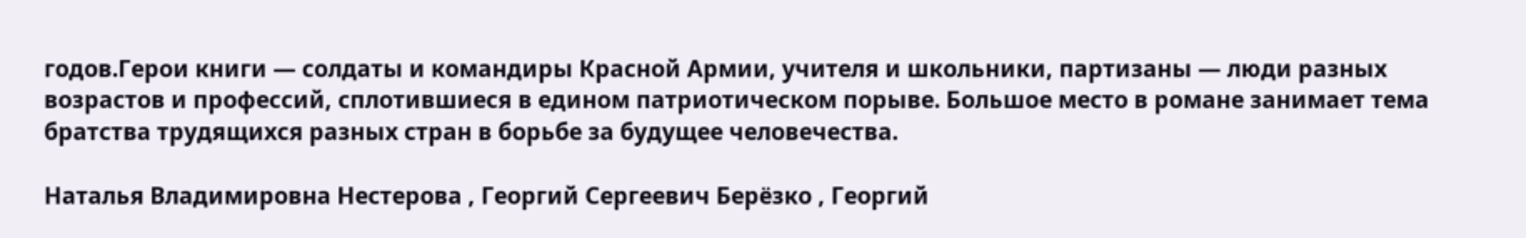годов.Герои книги — солдаты и командиры Красной Армии, учителя и школьники, партизаны — люди разных возрастов и профессий, сплотившиеся в едином патриотическом порыве. Большое место в романе занимает тема братства трудящихся разных стран в борьбе за будущее человечества.

Наталья Владимировна Нестерова , Георгий Сергеевич Берёзко , Георгий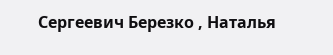Сергеевич Березко , Наталья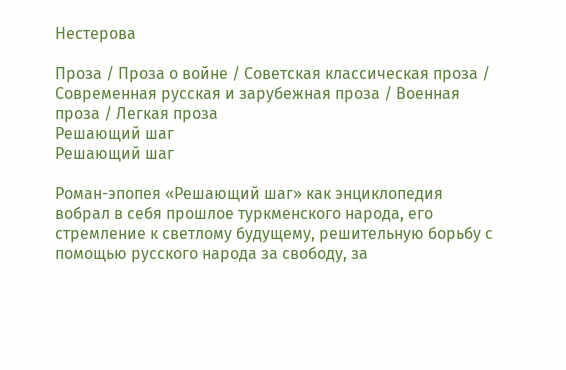Нестерова

Проза / Проза о войне / Советская классическая проза / Современная русская и зарубежная проза / Военная проза / Легкая проза
Решающий шаг
Решающий шаг

Роман-эпопея «Решающий шаг» как энциклопедия вобрал в себя прошлое туркменского народа, его стремление к светлому будущему, решительную борьбу с помощью русского народа за свободу, за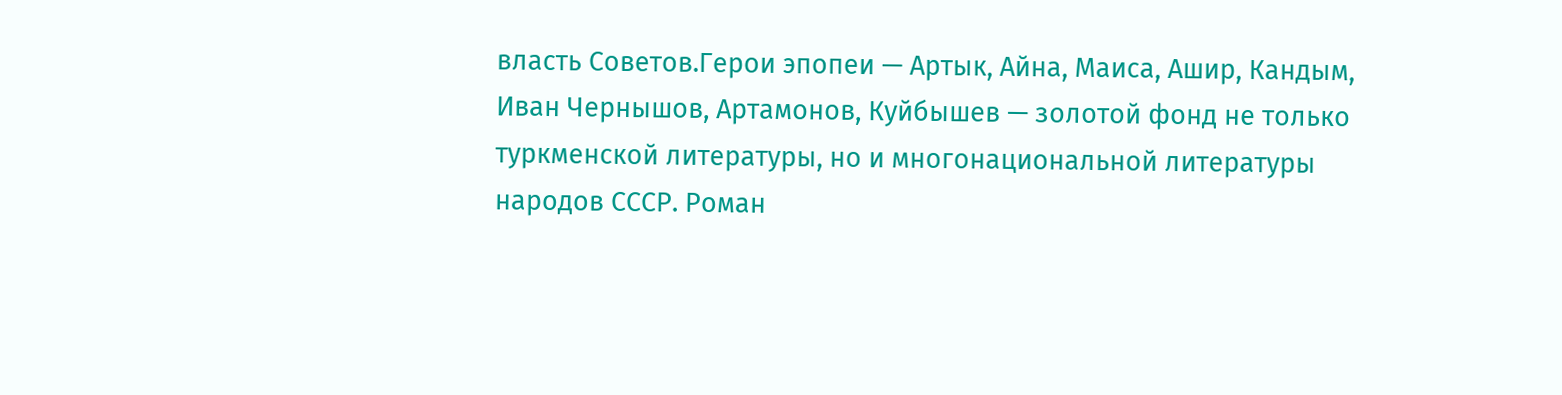власть Советов.Герои эпопеи — Артык, Айна, Маиса, Ашир, Кандым, Иван Чернышов, Артамонов, Куйбышев — золотой фонд не только туркменской литературы, но и многонациональной литературы народов СССР. Роман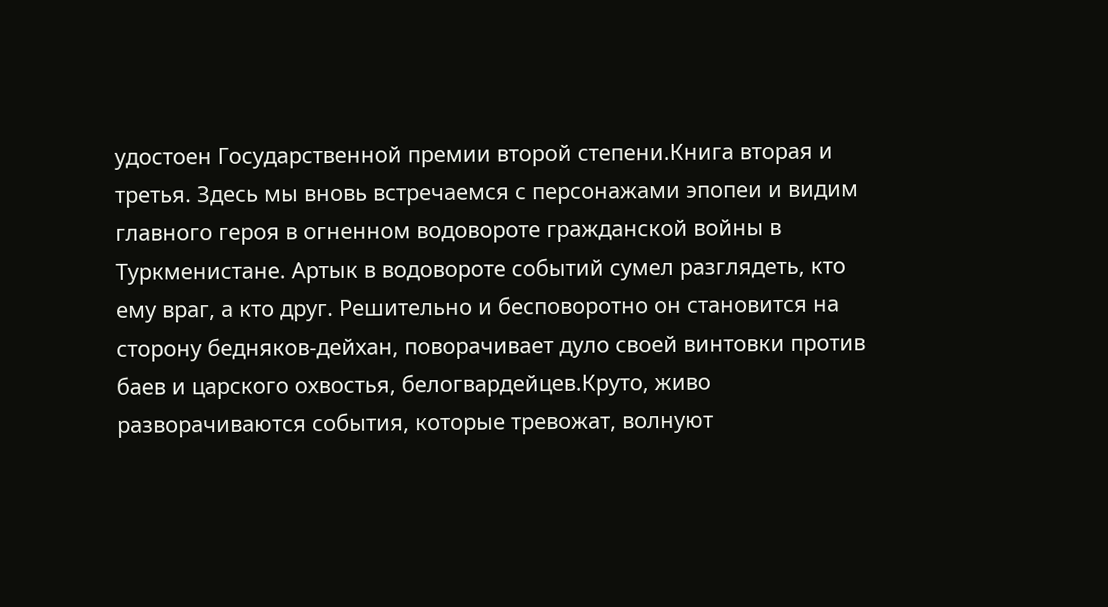удостоен Государственной премии второй степени.Книга вторая и третья. Здесь мы вновь встречаемся с персонажами эпопеи и видим главного героя в огненном водовороте гражданской войны в Туркменистане. Артык в водовороте событий сумел разглядеть, кто ему враг, а кто друг. Решительно и бесповоротно он становится на сторону бедняков-дейхан, поворачивает дуло своей винтовки против баев и царского охвостья, белогвардейцев.Круто, живо разворачиваются события, которые тревожат, волнуют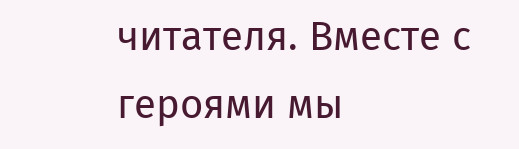читателя. Вместе с героями мы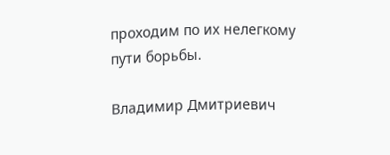проходим по их нелегкому пути борьбы.

Владимир Дмитриевич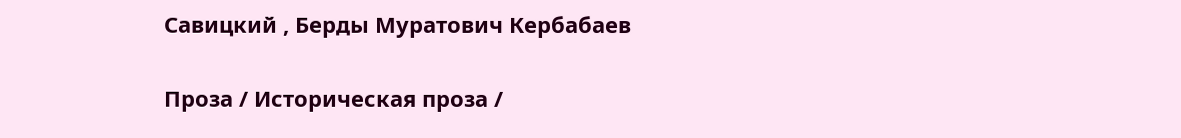Савицкий , Берды Муратович Кербабаев

Проза / Историческая проза /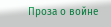Проза о войне